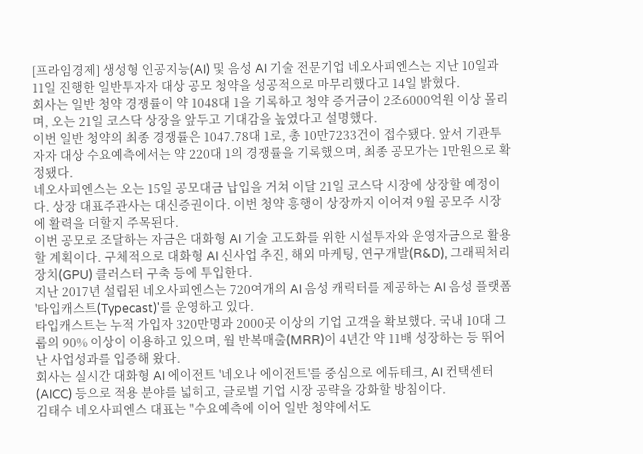[프라임경제] 생성형 인공지능(AI) 및 음성 AI 기술 전문기업 네오사피엔스는 지난 10일과 11일 진행한 일반투자자 대상 공모 청약을 성공적으로 마무리했다고 14일 밝혔다.
회사는 일반 청약 경쟁률이 약 1048대 1을 기록하고 청약 증거금이 2조6000억원 이상 몰리며, 오는 21일 코스닥 상장을 앞두고 기대감을 높였다고 설명했다.
이번 일반 청약의 최종 경쟁률은 1047.78대 1로, 총 10만7233건이 접수됐다. 앞서 기관투자자 대상 수요예측에서는 약 220대 1의 경쟁률을 기록했으며, 최종 공모가는 1만원으로 확정됐다.
네오사피엔스는 오는 15일 공모대금 납입을 거쳐 이달 21일 코스닥 시장에 상장할 예정이다. 상장 대표주관사는 대신증권이다. 이번 청약 흥행이 상장까지 이어져 9월 공모주 시장에 활력을 더할지 주목된다.
이번 공모로 조달하는 자금은 대화형 AI 기술 고도화를 위한 시설투자와 운영자금으로 활용할 계획이다. 구체적으로 대화형 AI 신사업 추진, 해외 마케팅, 연구개발(R&D), 그래픽처리장치(GPU) 클러스터 구축 등에 투입한다.
지난 2017년 설립된 네오사피엔스는 720여개의 AI 음성 캐릭터를 제공하는 AI 음성 플랫폼 '타입캐스트(Typecast)'를 운영하고 있다.
타입캐스트는 누적 가입자 320만명과 2000곳 이상의 기업 고객을 확보했다. 국내 10대 그룹의 90% 이상이 이용하고 있으며, 월 반복매출(MRR)이 4년간 약 11배 성장하는 등 뛰어난 사업성과를 입증해 왔다.
회사는 실시간 대화형 AI 에이전트 '네오나 에이전트'를 중심으로 에듀테크, AI 컨택센터(AICC) 등으로 적용 분야를 넓히고, 글로벌 기업 시장 공략을 강화할 방침이다.
김태수 네오사피엔스 대표는 "수요예측에 이어 일반 청약에서도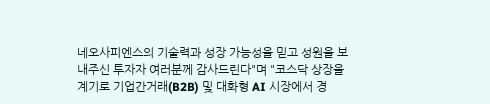네오사피엔스의 기술력과 성장 가능성을 믿고 성원을 보내주신 투자자 여러분께 감사드린다"며 "코스닥 상장을 계기로 기업간거래(B2B) 및 대화형 AI 시장에서 경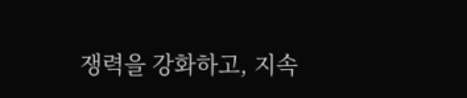쟁력을 강화하고, 지속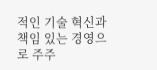적인 기술 혁신과 책임 있는 경영으로 주주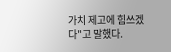가치 제고에 힘쓰겠다"고 말했다.